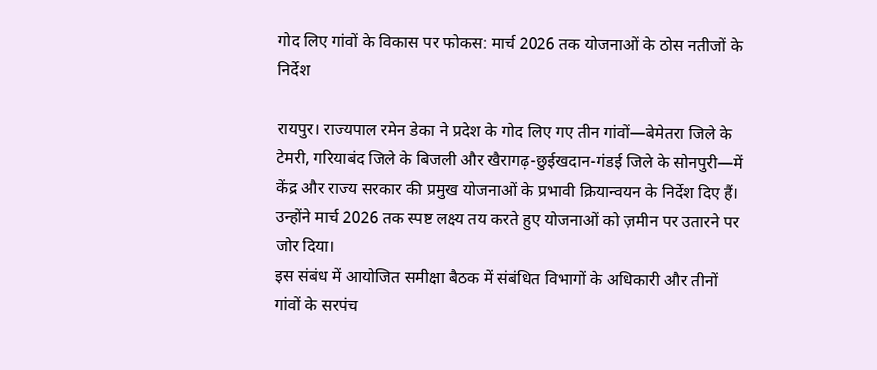गोद लिए गांवों के विकास पर फोकस: मार्च 2026 तक योजनाओं के ठोस नतीजों के निर्देश

रायपुर। राज्यपाल रमेन डेका ने प्रदेश के गोद लिए गए तीन गांवों—बेमेतरा जिले के टेमरी, गरियाबंद जिले के बिजली और खैरागढ़-छुईखदान-गंडई जिले के सोनपुरी—में केंद्र और राज्य सरकार की प्रमुख योजनाओं के प्रभावी क्रियान्वयन के निर्देश दिए हैं। उन्होंने मार्च 2026 तक स्पष्ट लक्ष्य तय करते हुए योजनाओं को ज़मीन पर उतारने पर जोर दिया।
इस संबंध में आयोजित समीक्षा बैठक में संबंधित विभागों के अधिकारी और तीनों गांवों के सरपंच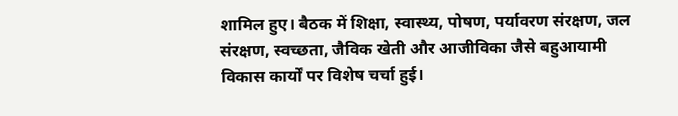शामिल हुए। बैठक में शिक्षा, स्वास्थ्य, पोषण, पर्यावरण संरक्षण, जल संरक्षण, स्वच्छता, जैविक खेती और आजीविका जैसे बहुआयामी विकास कार्यों पर विशेष चर्चा हुई।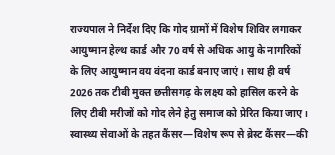राज्यपाल ने निर्देश दिए कि गोद ग्रामों में विशेष शिविर लगाकर आयुष्मान हेल्थ कार्ड और 70 वर्ष से अधिक आयु के नागरिकों के लिए आयुष्मान वय वंदना कार्ड बनाए जाएं। साथ ही वर्ष 2026 तक टीबी मुक्त छत्तीसगढ़ के लक्ष्य को हासिल करने के लिए टीबी मरीजों को गोद लेने हेतु समाज को प्रेरित किया जाए।
स्वास्थ्य सेवाओं के तहत कैंसर—विशेष रूप से ब्रेस्ट कैंसर—की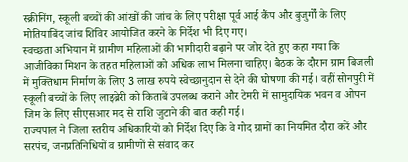स्क्रीनिंग, स्कूली बच्चों की आंखों की जांच के लिए परीक्षा पूर्व आई कैंप और बुजुर्गों के लिए मोतियाबिंद जांच शिविर आयोजित करने के निर्देश भी दिए गए।
स्वच्छता अभियान में ग्रामीण महिलाओं की भागीदारी बढ़ाने पर जोर देते हुए कहा गया कि आजीविका मिशन के तहत महिलाओं को अधिक लाभ मिलना चाहिए। बैठक के दौरान ग्राम बिजली में मुक्तिधाम निर्माण के लिए 3 लाख रुपये स्वेच्छानुदान से देने की घोषणा की गई। वहीं सोनपुरी में स्कूली बच्चों के लिए लाइब्रेरी को किताबें उपलब्ध कराने और टेमरी में सामुदायिक भवन व ओपन जिम के लिए सीएसआर मद से राशि जुटाने की बात कही गई।
राज्यपाल ने जिला स्तरीय अधिकारियों को निर्देश दिए कि वे गोद ग्रामों का नियमित दौरा करें और सरपंच, जनप्रतिनिधियों व ग्रामीणों से संवाद कर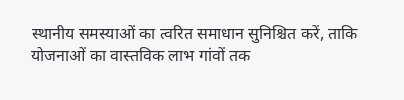स्थानीय समस्याओं का त्वरित समाधान सुनिश्चित करें, ताकि योजनाओं का वास्तविक लाभ गांवों तक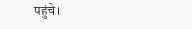पहुंचे।